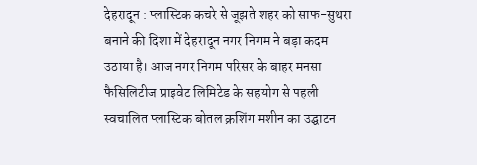देहरादून : प्लास्टिक कचरे से जूझते शहर को साफ-सुथरा बनाने की दिशा में देहरादून नगर निगम ने बड़ा कदम उठाया है। आज नगर निगम परिसर के बाहर मनसा फैसिलिटीज प्राइवेट लिमिटेड के सहयोग से पहली स्वचालित प्लास्टिक बोतल क्रशिंग मशीन का उद्घाटन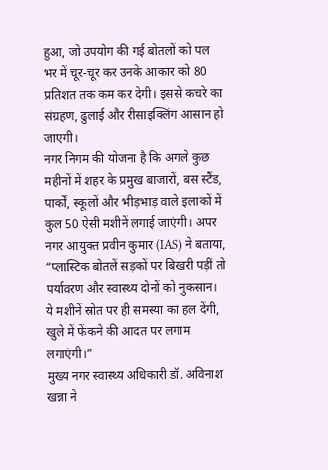हुआ, जो उपयोग की गई बोतलों को पल भर में चूर-चूर कर उनके आकार को 80 प्रतिशत तक कम कर देगी। इससे कचरे का संग्रहण, ढुलाई और रीसाइक्लिंग आसान हो जाएगी।
नगर निगम की योजना है कि अगले कुछ महीनों में शहर के प्रमुख बाजारों, बस स्टैंड, पार्कों, स्कूलों और भीड़भाड़ वाले इलाकों में कुल 50 ऐसी मशीनें लगाई जाएंगी। अपर नगर आयुक्त प्रवीन कुमार (IAS) ने बताया, “प्लास्टिक बोतलें सड़कों पर बिखरी पड़ीं तो पर्यावरण और स्वास्थ्य दोनों को नुकसान। ये मशीनें स्रोत पर ही समस्या का हल देंगी, खुले में फेंकने की आदत पर लगाम लगाएंगी।”
मुख्य नगर स्वास्थ्य अधिकारी डॉ. अविनाश खन्ना ने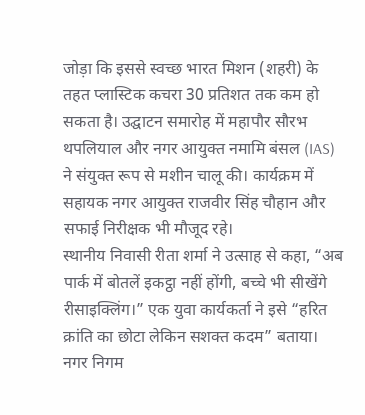जोड़ा कि इससे स्वच्छ भारत मिशन (शहरी) के तहत प्लास्टिक कचरा 30 प्रतिशत तक कम हो सकता है। उद्घाटन समारोह में महापौर सौरभ थपलियाल और नगर आयुक्त नमामि बंसल (IAS) ने संयुक्त रूप से मशीन चालू की। कार्यक्रम में सहायक नगर आयुक्त राजवीर सिंह चौहान और सफाई निरीक्षक भी मौजूद रहे।
स्थानीय निवासी रीता शर्मा ने उत्साह से कहा, “अब पार्क में बोतलें इकट्ठा नहीं होंगी, बच्चे भी सीखेंगे रीसाइक्लिंग।” एक युवा कार्यकर्ता ने इसे “हरित क्रांति का छोटा लेकिन सशक्त कदम” बताया। नगर निगम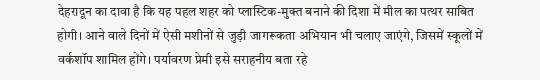देहरादून का दावा है कि यह पहल शहर को प्लास्टिक-मुक्त बनाने की दिशा में मील का पत्थर साबित होगी। आने वाले दिनों में ऐसी मशीनों से जुड़ी जागरूकता अभियान भी चलाए जाएंगे, जिसमें स्कूलों में वर्कशॉप शामिल होंगे। पर्यावरण प्रेमी इसे सराहनीय बता रहे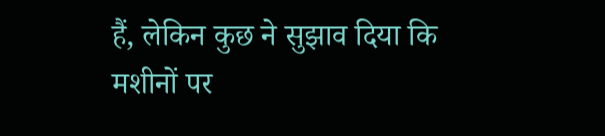हैं, लेकिन कुछ ने सुझाव दिया कि मशीनों पर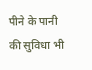पीने के पानी की सुविधा भी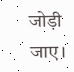जोड़ी जाए।